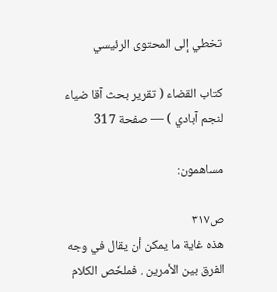تخطي إلى المحتوى الرئيسي

كتاب القضاء ( تقرير بحث آقا ضياء لنجم آبادي ) — صفحة 317

مساهمون:

ص٣١٧
هذه غاية ما يمكن أن يقال في وجه الفرق بين الأمرين . فملخّص الكلام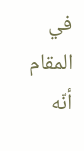في المقام أنّه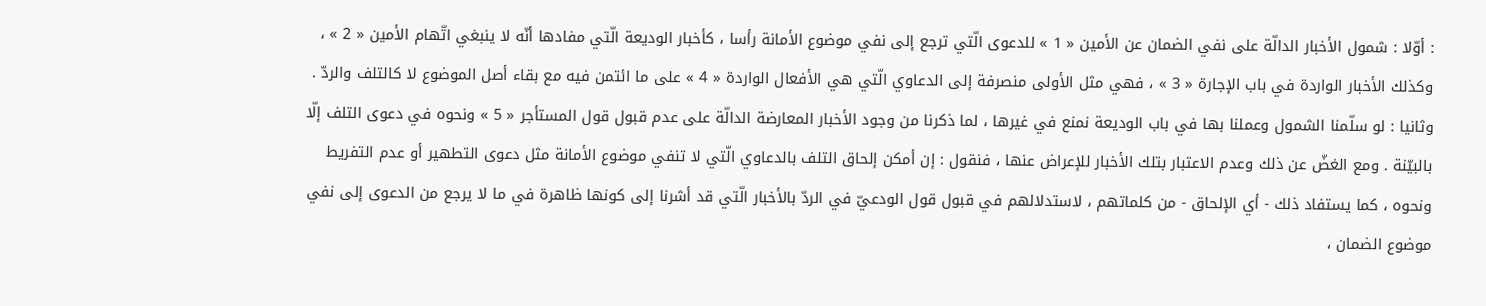: أوّلا : شمول الأخبار الدالّة على نفي الضمان عن الأمين « 1 » للدعوى الّتي ترجع إلى نفي موضوع الأمانة رأسا ، كأخبار الوديعة الّتي مفادها أنّه لا ينبغي اتّهام الأمين « 2 » ، وكذلك الأخبار الواردة في باب الإجارة « 3 » ، فهي مثل الأولى منصرفة إلى الدعاوي الّتي هي الأفعال الواردة « 4 » على ما ائتمن فيه مع بقاء أصل الموضوع لا كالتلف والردّ . وثانيا : لو سلّمنا الشمول وعملنا بها في باب الوديعة نمنع في غيرها ، لما ذكرنا من وجود الأخبار المعارضة الدالّة على عدم قبول قول المستأجر « 5 » ونحوه في دعوى التلف إلّا بالبيّنة . ومع الغضّ عن ذلك وعدم الاعتبار بتلك الأخبار للإعراض عنها ، فنقول : إن أمكن إلحاق التلف بالدعاوي الّتي لا تنفي موضوع الأمانة مثل دعوى التطهير أو عدم التفريط ونحوه ، كما يستفاد ذلك - أي الإلحاق - من كلماتهم ، لاستدلالهم في قبول قول الودعيّ في الردّ بالأخبار الّتي قد أشرنا إلى كونها ظاهرة في ما لا يرجع من الدعوى إلى نفي موضوع الضمان ،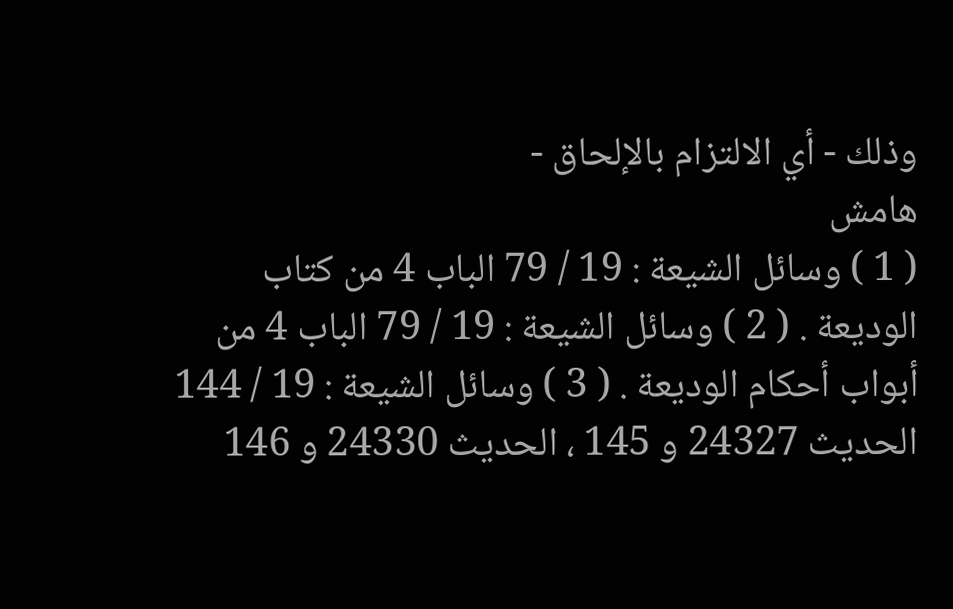وذلك - أي الالتزام بالإلحاق -
هامش
( 1 ) وسائل الشيعة : 19 / 79 الباب 4 من كتاب الوديعة . ( 2 ) وسائل الشيعة : 19 / 79 الباب 4 من أبواب أحكام الوديعة . ( 3 ) وسائل الشيعة : 19 / 144 الحديث 24327 و 145 ، الحديث 24330 و 146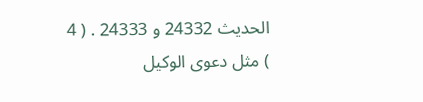الحديث 24332 و 24333 . ( 4 ) مثل دعوى الوكيل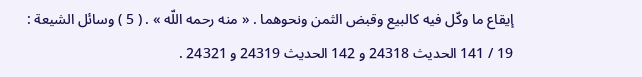إيقاع ما وكّل فيه كالبيع وقبض الثمن ونحوهما . « منه رحمه اللّه » . ( 5 ) وسائل الشيعة : 19 / 141 الحديث 24318 و 142 الحديث 24319 و 24321 .